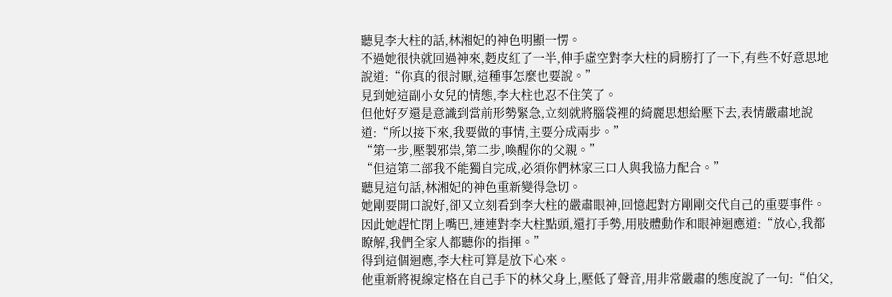聽見李大柱的話,林湘妃的神色明顯一愣。
不過她很快就回過神來,麪皮紅了一半,伸手虛空對李大柱的肩膀打了一下,有些不好意思地說道:“你真的很討厭,這種事怎麼也要說。”
見到她這副小女兒的情態,李大柱也忍不住笑了。
但他好歹還是意識到當前形勢緊急,立刻就將腦袋裡的綺麗思想給壓下去,表情嚴肅地說道:“所以接下來,我要做的事情,主要分成兩步。”
“第一步,壓製邪祟,第二步,喚醒你的父親。”
“但這第二部我不能獨自完成,必須你們林家三口人與我協力配合。”
聽見這句話,林湘妃的神色重新變得急切。
她剛要開口說好,卻又立刻看到李大柱的嚴肅眼神,回憶起對方剛剛交代自己的重要事件。
因此她趕忙閉上嘴巴,連連對李大柱點頭,還打手勢,用肢體動作和眼神迴應道:“放心,我都瞭解,我們全家人都聽你的指揮。”
得到這個迴應,李大柱可算是放下心來。
他重新將視線定格在自己手下的林父身上,壓低了聲音,用非常嚴肅的態度說了一句:“伯父,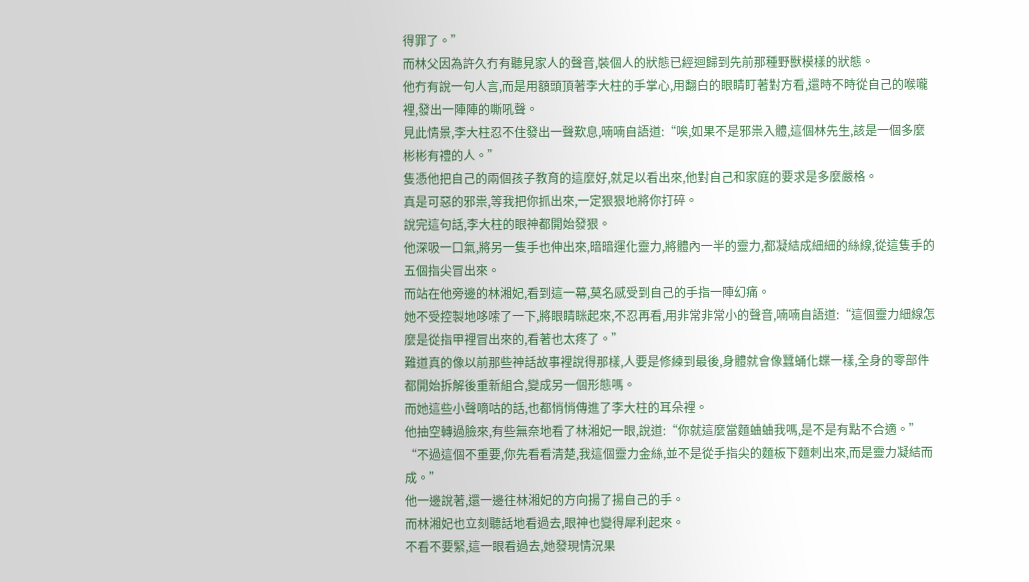得罪了。”
而林父因為許久冇有聽見家人的聲音,裝個人的狀態已經迴歸到先前那種野獸模樣的狀態。
他冇有說一句人言,而是用額頭頂著李大柱的手掌心,用翻白的眼睛盯著對方看,還時不時從自己的喉嚨裡,發出一陣陣的嘶吼聲。
見此情景,李大柱忍不住發出一聲歎息,喃喃自語道:“唉,如果不是邪祟入體,這個林先生,該是一個多麼彬彬有禮的人。”
隻憑他把自己的兩個孩子教育的這麼好,就足以看出來,他對自己和家庭的要求是多麼嚴格。
真是可惡的邪祟,等我把你抓出來,一定狠狠地將你打碎。
說完這句話,李大柱的眼神都開始發狠。
他深吸一口氣,將另一隻手也伸出來,暗暗運化靈力,將體內一半的靈力,都凝結成細細的絲線,從這隻手的五個指尖冒出來。
而站在他旁邊的林湘妃,看到這一幕,莫名感受到自己的手指一陣幻痛。
她不受控製地哆嗦了一下,將眼睛眯起來,不忍再看,用非常非常小的聲音,喃喃自語道:“這個靈力細線怎麼是從指甲裡冒出來的,看著也太疼了。”
難道真的像以前那些神話故事裡說得那樣,人要是修練到最後,身體就會像蠶蛹化蝶一樣,全身的零部件都開始拆解後重新組合,變成另一個形態嗎。
而她這些小聲嘀咕的話,也都悄悄傳進了李大柱的耳朵裡。
他抽空轉過臉來,有些無奈地看了林湘妃一眼,說道:“你就這麼當麵蛐蛐我嗎,是不是有點不合適。”
“不過這個不重要,你先看看清楚,我這個靈力金絲,並不是從手指尖的麵板下麵刺出來,而是靈力凝結而成。”
他一邊說著,還一邊往林湘妃的方向揚了揚自己的手。
而林湘妃也立刻聽話地看過去,眼神也變得犀利起來。
不看不要緊,這一眼看過去,她發現情況果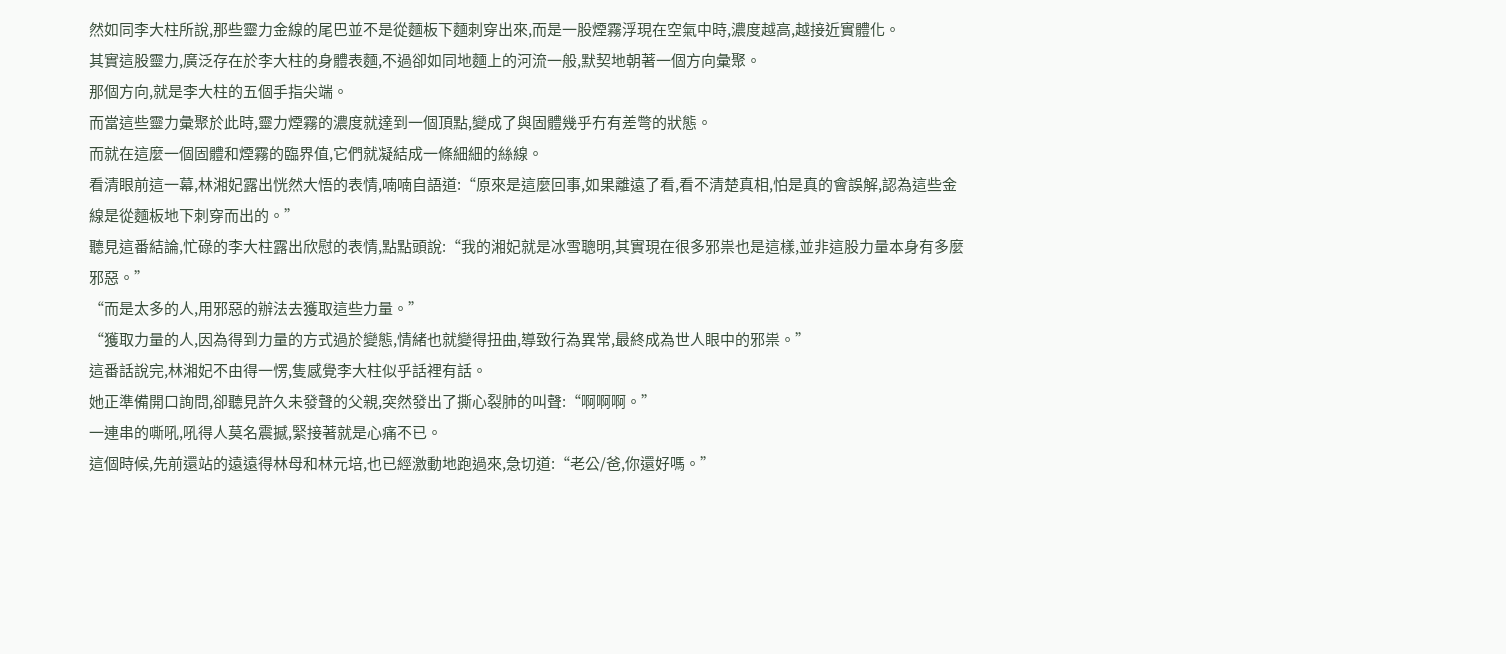然如同李大柱所說,那些靈力金線的尾巴並不是從麵板下麵刺穿出來,而是一股煙霧浮現在空氣中時,濃度越高,越接近實體化。
其實這股靈力,廣泛存在於李大柱的身體表麵,不過卻如同地麵上的河流一般,默契地朝著一個方向彙聚。
那個方向,就是李大柱的五個手指尖端。
而當這些靈力彙聚於此時,靈力煙霧的濃度就達到一個頂點,變成了與固體幾乎冇有差彆的狀態。
而就在這麼一個固體和煙霧的臨界值,它們就凝結成一條細細的絲線。
看清眼前這一幕,林湘妃露出恍然大悟的表情,喃喃自語道:“原來是這麼回事,如果離遠了看,看不清楚真相,怕是真的會誤解,認為這些金線是從麵板地下刺穿而出的。”
聽見這番結論,忙碌的李大柱露出欣慰的表情,點點頭說:“我的湘妃就是冰雪聰明,其實現在很多邪祟也是這樣,並非這股力量本身有多麼邪惡。”
“而是太多的人,用邪惡的辦法去獲取這些力量。”
“獲取力量的人,因為得到力量的方式過於變態,情緒也就變得扭曲,導致行為異常,最終成為世人眼中的邪祟。”
這番話說完,林湘妃不由得一愣,隻感覺李大柱似乎話裡有話。
她正準備開口詢問,卻聽見許久未發聲的父親,突然發出了撕心裂肺的叫聲:“啊啊啊。”
一連串的嘶吼,吼得人莫名震撼,緊接著就是心痛不已。
這個時候,先前還站的遠遠得林母和林元培,也已經激動地跑過來,急切道:“老公/爸,你還好嗎。”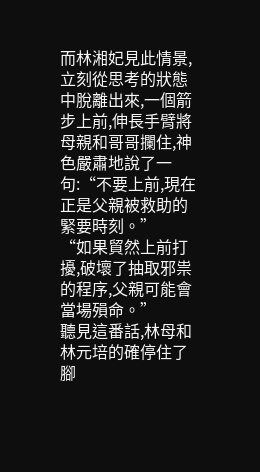而林湘妃見此情景,立刻從思考的狀態中脫離出來,一個箭步上前,伸長手臂將母親和哥哥攔住,神色嚴肅地說了一句:“不要上前,現在正是父親被救助的緊要時刻。”
“如果貿然上前打擾,破壞了抽取邪祟的程序,父親可能會當場殞命。”
聽見這番話,林母和林元培的確停住了腳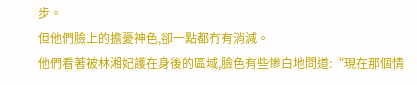步。
但他們臉上的擔憂神色,卻一點都冇有消減。
他們看著被林湘妃護在身後的區域,臉色有些慘白地問道:“現在那個情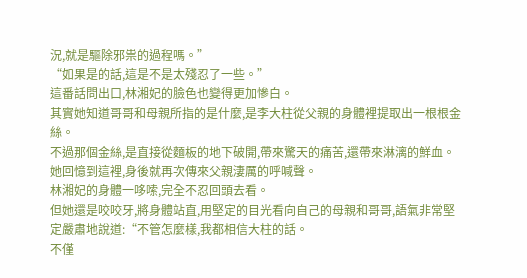況,就是驅除邪祟的過程嗎。”
“如果是的話,這是不是太殘忍了一些。”
這番話問出口,林湘妃的臉色也變得更加慘白。
其實她知道哥哥和母親所指的是什麼,是李大柱從父親的身體裡提取出一根根金絲。
不過那個金絲,是直接從麵板的地下破開,帶來驚天的痛苦,還帶來淋漓的鮮血。
她回憶到這裡,身後就再次傳來父親淒厲的呼喊聲。
林湘妃的身體一哆嗦,完全不忍回頭去看。
但她還是咬咬牙,將身體站直,用堅定的目光看向自己的母親和哥哥,語氣非常堅定嚴肅地說道:“不管怎麼樣,我都相信大柱的話。
不僅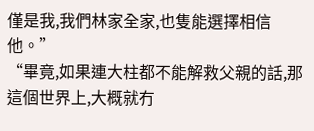僅是我,我們林家全家,也隻能選擇相信他。”
“畢竟,如果連大柱都不能解救父親的話,那這個世界上,大概就冇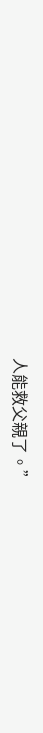人能救父親了。”